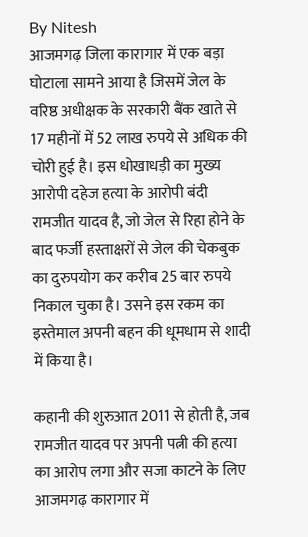By Nitesh
आजमगढ़ जिला कारागार में एक बड़ा घोटाला सामने आया है जिसमें जेल के वरिष्ठ अधीक्षक के सरकारी बैंक खाते से 17 महीनों में 52 लाख रुपये से अधिक की चोरी हुई है। इस धोखाधड़ी का मुख्य आरोपी दहेज हत्या के आरोपी बंदी रामजीत यादव है, जो जेल से रिहा होने के बाद फर्जी हस्ताक्षरों से जेल की चेकबुक का दुरुपयोग कर करीब 25 बार रुपये निकाल चुका है। उसने इस रकम का इस्तेमाल अपनी बहन की धूमधाम से शादी में किया है।

कहानी की शुरुआत 2011 से होती है, जब रामजीत यादव पर अपनी पत्नी की हत्या का आरोप लगा और सजा काटने के लिए आजमगढ़ कारागार में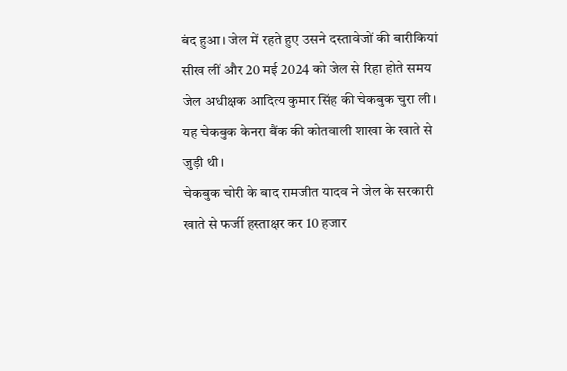बंद हुआ। जेल में रहते हुए उसने दस्तावेजों की बारीकियां सीख लीं और 20 मई 2024 को जेल से रिहा होते समय जेल अधीक्षक आदित्य कुमार सिंह की चेकबुक चुरा ली। यह चेकबुक केनरा बैंक की कोतवाली शाखा के खाते से जुड़ी थी।
चेकबुक चोरी के बाद रामजीत यादव ने जेल के सरकारी खाते से फर्जी हस्ताक्षर कर 10 हजार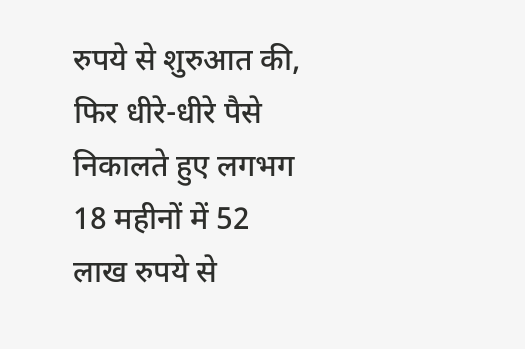रुपये से शुरुआत की, फिर धीरे-धीरे पैसे निकालते हुए लगभग 18 महीनों में 52 लाख रुपये से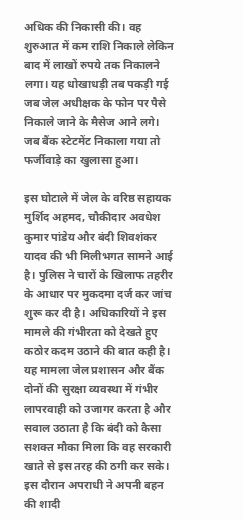अधिक की निकासी की। वह शुरुआत में कम राशि निकाले लेकिन बाद में लाखों रुपये तक निकालने लगा। यह धोखाधड़ी तब पकड़ी गई जब जेल अधीक्षक के फोन पर पैसे निकाले जाने के मैसेज आने लगे। जब बैंक स्टेटमेंट निकाला गया तो फर्जीवाड़े का खुलासा हुआ।

इस घोटाले में जेल के वरिष्ठ सहायक मुर्शिद अहमद, चौकीदार अवधेश कुमार पांडेय और बंदी शिवशंकर यादव की भी मिलीभगत सामने आई है। पुलिस ने चारों के खिलाफ तहरीर के आधार पर मुकदमा दर्ज कर जांच शुरू कर दी है। अधिकारियों ने इस मामले की गंभीरता को देखते हुए कठोर कदम उठाने की बात कही है।
यह मामला जेल प्रशासन और बैंक दोनों की सुरक्षा व्यवस्था में गंभीर लापरवाही को उजागर करता है और सवाल उठाता है कि बंदी को कैसा सशक्त मौका मिला कि वह सरकारी खाते से इस तरह की ठगी कर सके।
इस दौरान अपराधी ने अपनी बहन की शादी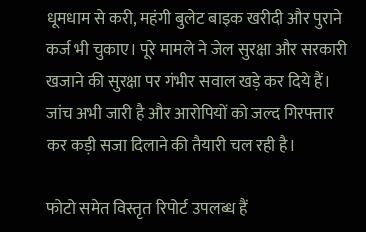धूमधाम से करी, महंगी बुलेट बाइक खरीदी और पुराने कर्ज भी चुकाए। पूरे मामले ने जेल सुरक्षा और सरकारी खजाने की सुरक्षा पर गंभीर सवाल खड़े कर दिये हैं। जांच अभी जारी है और आरोपियों को जल्द गिरफ्तार कर कड़ी सजा दिलाने की तैयारी चल रही है।

फोटो समेत विस्तृत रिपोर्ट उपलब्ध हैं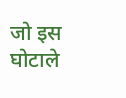जो इस घोटाले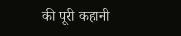की पूरी कहानी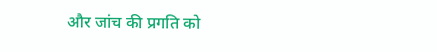और जांच की प्रगति को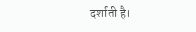दर्शाती है।